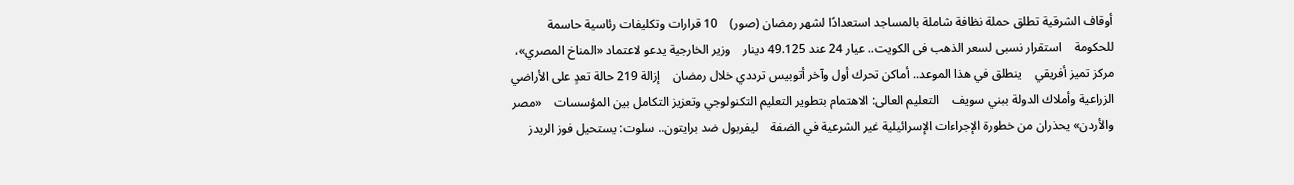أوقاف الشرقية تطلق حملة نظافة شاملة بالمساجد استعدادًا لشهر رمضان (صور)    10 قرارات وتكليفات رئاسية حاسمة للحكومة    استقرار نسبى لسعر الذهب فى الكويت.. عيار 24 عند 49.125 دينار    وزير الخارجية يدعو لاعتماد «المناخ المصري»، مركز تميز أفريقي    ينطلق في هذا الموعد.. أماكن تحرك أول وآخر أتوبيس ترددي خلال رمضان    إزالة 219 حالة تعدٍ على الأراضي الزراعية وأملاك الدولة ببني سويف    التعليم العالى: الاهتمام بتطوير التعليم التكنولوجي وتعزيز التكامل بين المؤسسات    «مصر والأردن» يحذران من خطورة الإجراءات الإسرائيلية غير الشرعية في الضفة    ليفربول ضد برايتون.. سلوت: يستحيل فوز الريدز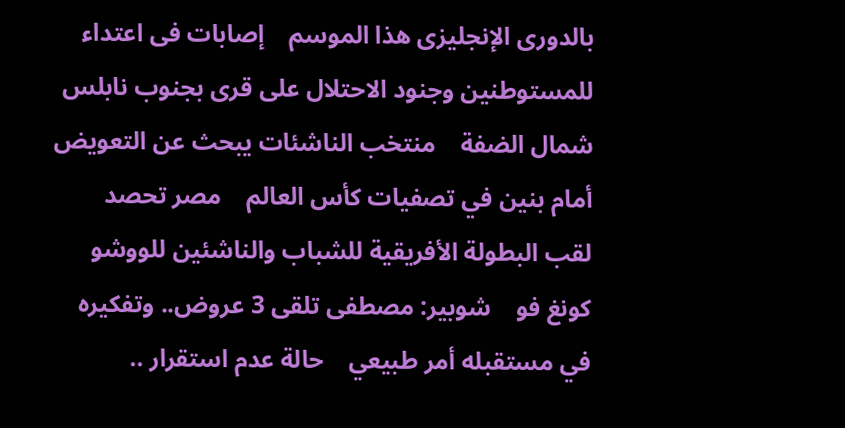بالدورى الإنجليزى هذا الموسم    إصابات فى اعتداء للمستوطنين وجنود الاحتلال على قرى بجنوب نابلس شمال الضفة    منتخب الناشئات يبحث عن التعويض أمام بنين في تصفيات كأس العالم    مصر تحصد لقب البطولة الأفريقية للشباب والناشئين للووشو كونغ فو    شوبير: مصطفى تلقى 3 عروض.. وتفكيره في مستقبله أمر طبيعي    حالة عدم استقرار ..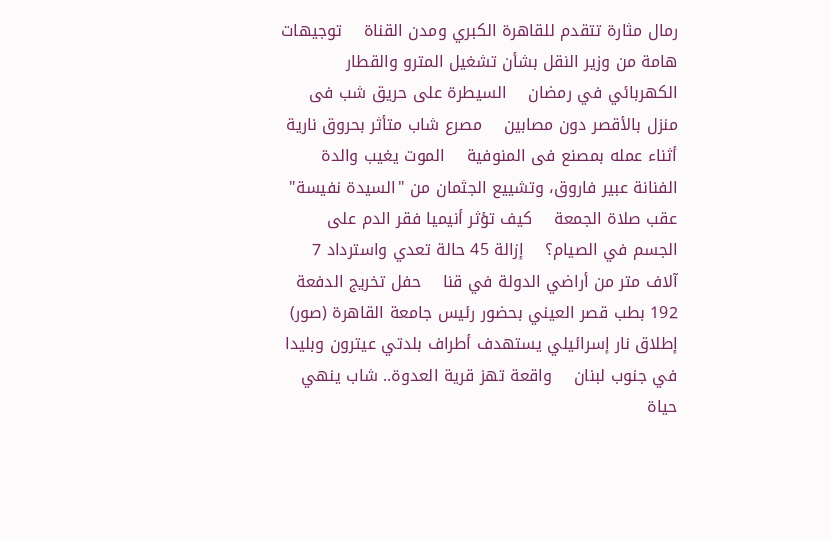رمال مثارة تتقدم للقاهرة الكبري ومدن القناة    توجيهات هامة من وزير النقل بشأن تشغيل المترو والقطار الكهربائي في رمضان    السيطرة على حريق شب فى منزل بالأقصر دون مصابين    مصرع شاب متأثر بحروق نارية أثناء عمله بمصنع فى المنوفية    الموت يغيب والدة الفنانة عبير فاروق، وتشييع الجثمان من "السيدة نفيسة" عقب صلاة الجمعة    كيف تؤثر أنيميا فقر الدم على الجسم في الصيام؟    إزالة 45 حالة تعدي واسترداد 7 آلاف متر من أراضي الدولة في قنا    حفل تخريج الدفعة 192 بطب قصر العيني بحضور رئيس جامعة القاهرة (صور)    إطلاق نار إسرائيلي يستهدف أطراف بلدتي عيترون وبليدا في جنوب لبنان    واقعة تهز قرية العدوة.. شاب ينهي حياة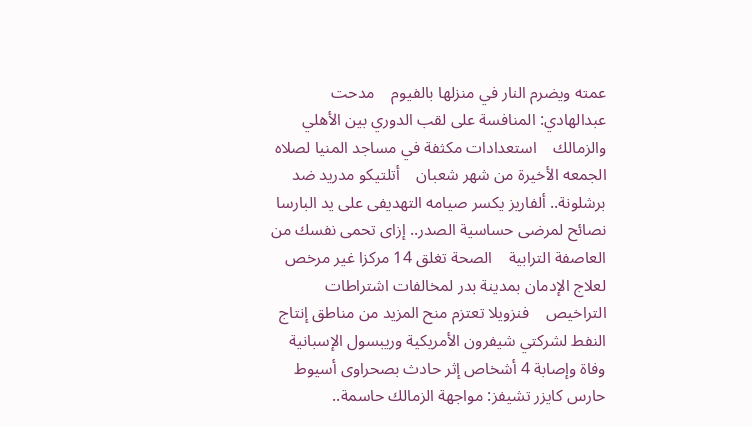عمته ويضرم النار في منزلها بالفيوم    مدحت عبدالهادي: المنافسة على لقب الدوري بين الأهلي والزمالك    استعدادات مكثفة في مساجد المنيا لصلاه الجمعه الأخيرة من شهر شعبان    أتلتيكو مدريد ضد برشلونة.. ألفاريز يكسر صيامه التهديفى على يد البارسا    نصائح لمرضى حساسية الصدر.. إزاى تحمى نفسك من العاصفة الترابية    الصحة تغلق 14 مركزا غير مرخص لعلاج الإدمان بمدينة بدر لمخالفات اشتراطات التراخيص    فنزويلا تعتزم منح المزيد من مناطق إنتاج النفط لشركتي شيفرون الأمريكية وريبسول الإسبانية    وفاة وإصابة 4 أشخاص إثر حادث بصحراوى أسيوط    حارس كايزر تشيفز: مواجهة الزمالك حاسمة..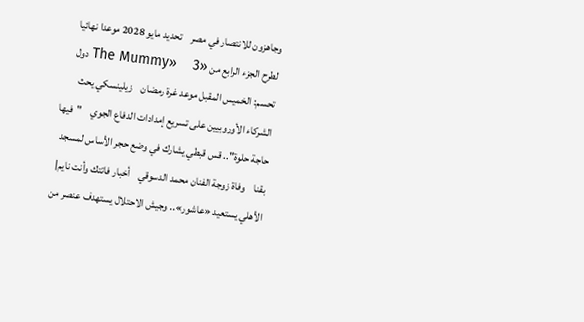وجاهزون للانتصار في مصر    تحديد مايو 2028 موعدا نهائيا لطرح الجزء الرابع من «The Mummy»    3 دول تحسم: الخميس المقبل موعد غرة رمضان    زيلينسكي يحث الشركاء الأوروبيين على تسريع إمدادات الدفاع الجوي    "فيها حاجة حلوة".. قس قبطي يشارك في وضع حجر الأساس لمسجد بقنا    وفاة زوجة الفنان محمد الدسوقي    أخبار فاتتك وأنت نايم| الأهلي يستعيد «عاشور».. وجيش الاحتلال يستهدف عنصر من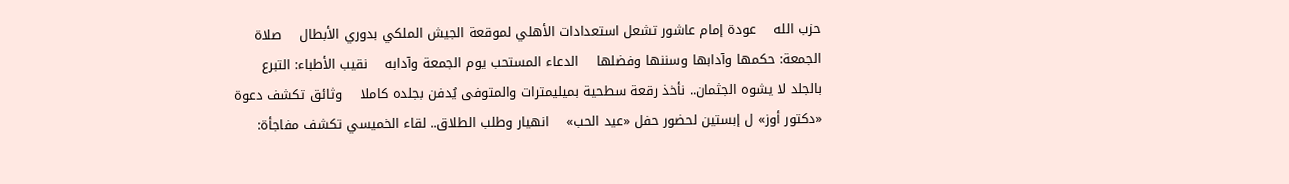حزب الله    عودة إمام عاشور تشعل استعدادات الأهلي لموقعة الجيش الملكي بدوري الأبطال    صلاة الجمعة: حكمها وآدابها وسننها وفضلها    الدعاء المستحب يوم الجمعة وآدابه    نقيب الأطباء: التبرع بالجلد لا يشوه الجثمان.. نأخذ رقعة سطحية بميليمترات والمتوفى يُدفن بجلده كاملا    وثائق تكشف دعوة «دكتور أوز» ل إبستين لحضور حفل «عيد الحب»    انهيار وطلب الطلاق.. لقاء الخميسي تكشف مفاجأة: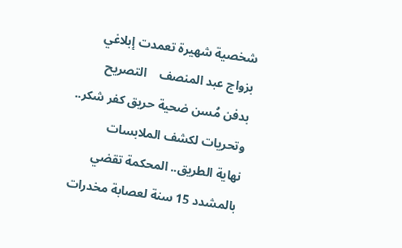شخصية شهيرة تعمدت إبلاغي بزواج عبد المنصف    التصريح بدفن مُسن ضحية حريق كفر شكر.. وتحريات لكشف الملابسات    نهاية الطريق.. المحكمة تقضي بالمشدد 15 سنة لعصابة مخدرات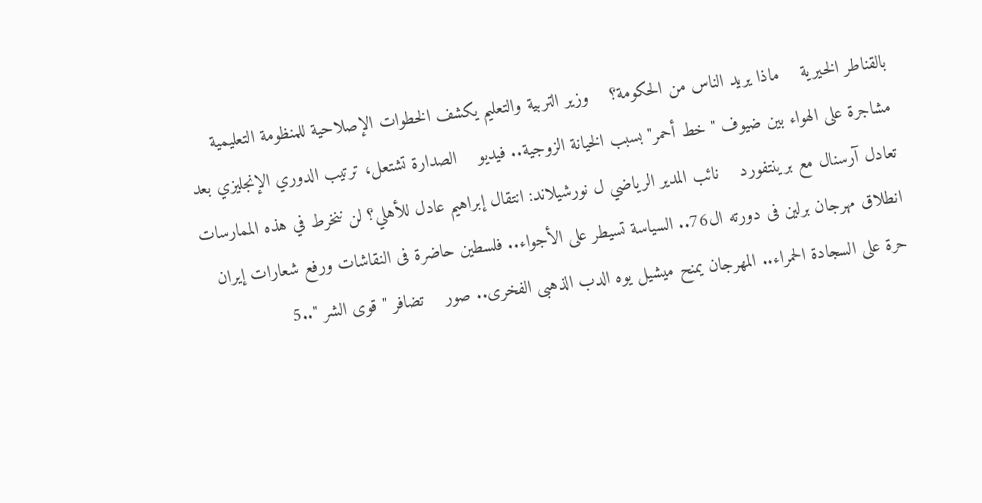بالقناطر الخيرية    ماذا يريد الناس من الحكومة؟    وزير التربية والتعليم يكشف الخطوات الإصلاحية للمنظومة التعليمية    مشاجرة على الهواء بين ضيوف "خط أحمر" بسبب الخيانة الزوجية.. فيديو    الصدارة تشتعل، ترتيب الدوري الإنجليزي بعد تعادل آرسنال مع برينتفورد    نائب المدير الرياضي ل نورشيلاند: انتقال إبراهيم عادل للأهلي؟ لن ننخرط في هذه الممارسات    انطلاق مهرجان برلين فى دورته ال76.. السياسة تسيطر على الأجواء.. فلسطين حاضرة فى النقاشات ورفع شعارات إيران حرة على السجادة الحمراء.. المهرجان يمنح ميشيل يوه الدب الذهبى الفخرى.. صور    تضافر "قوى الشر "..5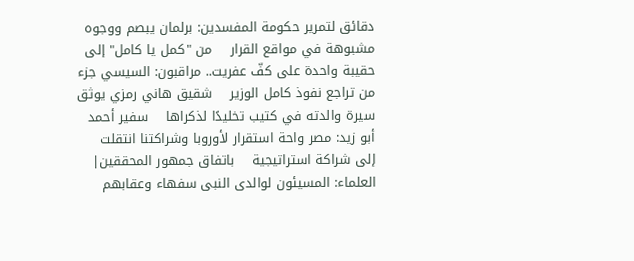دقائق لتمرير حكومة المفسدين: برلمان يبصم ووجوه مشبوهة في مواقع القرار    من "كمل يا كامل" إلى حقيبة واحدة على كفّ عفريت.. مراقبون: السيسي جزء من تراجع نفوذ كامل الوزير    شقيق هاني رمزي يوثق سيرة والدته في كتيب تخليدًا لذكراها    سفير أحمد أبو زيد: مصر واحة استقرار لأوروبا وشراكتنا انتقلت إلى شراكة استراتيجية    باتفاق جمهور المحققين| العلماء: المسيئون لوالدى النبى سفهاء وعقابهم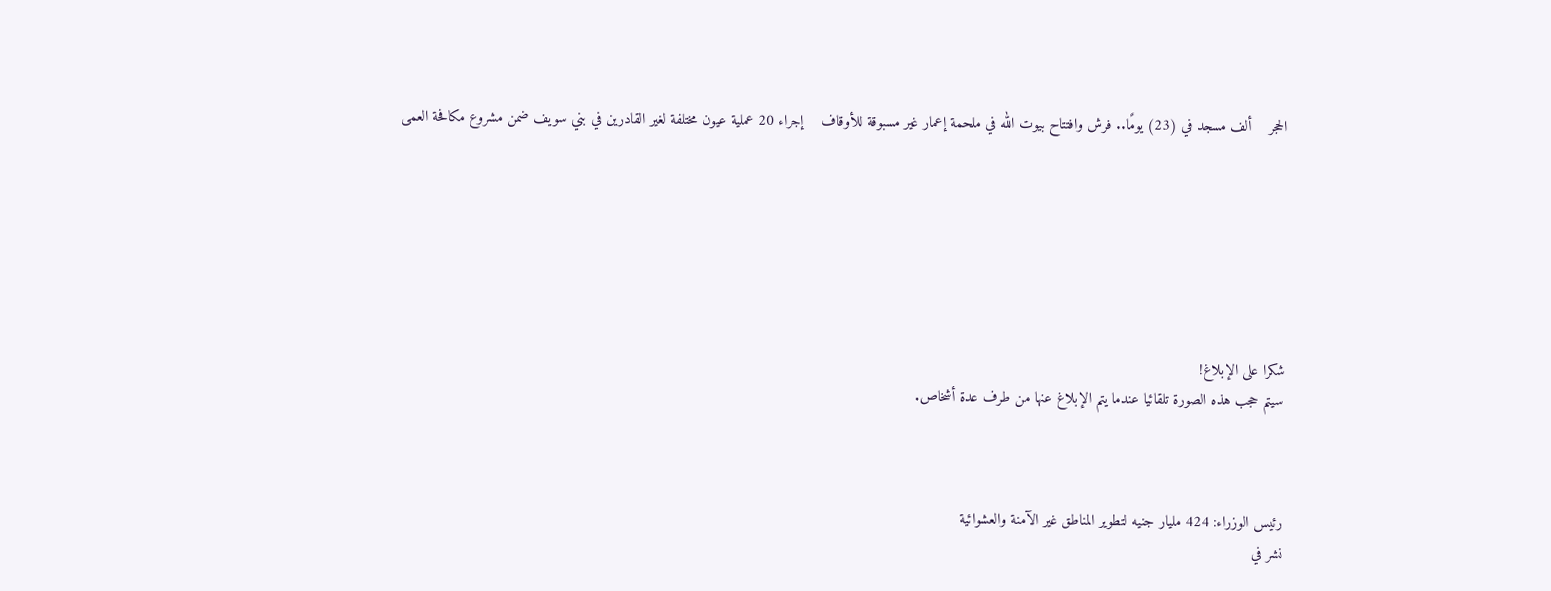الحجر    ألف مسجد في (23) يومًا.. فرش وافتتاح بيوت الله في ملحمة إعمار غير مسبوقة للأوقاف    إجراء 20 عملية عيون مختلفة لغير القادرين في بني سويف ضمن مشروع مكافحة العمى







شكرا على الإبلاغ!
سيتم حجب هذه الصورة تلقائيا عندما يتم الإبلاغ عنها من طرف عدة أشخاص.



رئيس الوزراء: 424 مليار جنيه لتطوير المناطق غير الآمنة والعشوائية
نشر في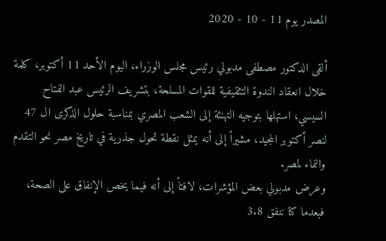المصدر يوم 11 - 10 - 2020

ألقى الدكتور مصطفى مدبولي رئيس مجلس الوزراء، اليوم الأحد 11 أكتوبر، كلمة خلال انعقاد الندوة التثقيفية للقوات المسلحة، بتشريف الرئيس عبد الفتاح السيسي، استهلها بتوجيه التهنئة إلى الشعب المصري بمناسبة حلول الذكرى ال 47 لنصر أكتوبر المجيد، مشيراً إلى أنه يمثل نقطة تحول جذرية في تاريخ مصر نحو التقدم والنماء لمصر.
وعرض مدبولي بعض المؤشرات، لافتاً إلى أنه فيما يخص الإنفاق على الصحة، فبعدما كنا ننفق 3.8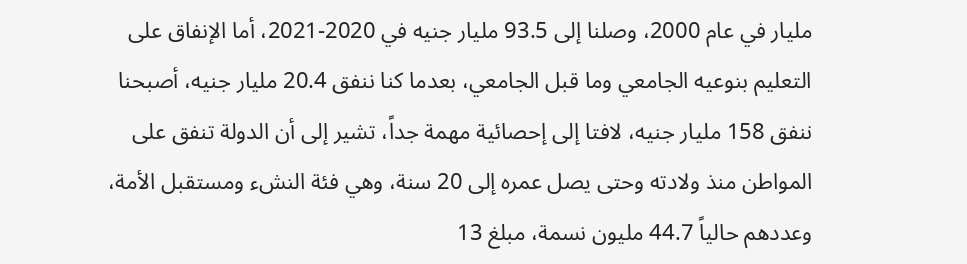مليار في عام 2000، وصلنا إلى 93.5 مليار جنيه في 2020-2021، أما الإنفاق على التعليم بنوعيه الجامعي وما قبل الجامعي، بعدما كنا ننفق 20.4 مليار جنيه، أصبحنا ننفق 158 مليار جنيه، لافتا إلى إحصائية مهمة جداً، تشير إلى أن الدولة تنفق على المواطن منذ ولادته وحتى يصل عمره إلى 20 سنة، وهي فئة النشء ومستقبل الأمة، وعددهم حالياً 44.7 مليون نسمة، مبلغ 13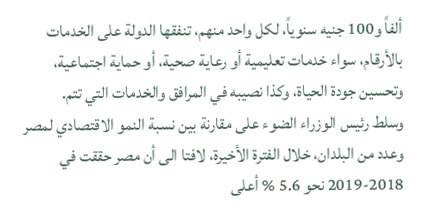ألفاً و100 جنيه سنوياً، لكل واحد منهم، تنفقها الدولة على الخدمات بالأرقام، سواء خدمات تعليمية أو رعاية صحية، أو حماية اجتماعية، وتحسين جودة الحياة، وكذا نصيبه في المرافق والخدمات التي تتم.
وسلط رئيس الوزراء الضوء على مقارنة بين نسبة النمو الاقتصادي لمصر وعدد من البلدان، خلال الفترة الأخيرة، لافتا الى أن مصر حققت في 2018-2019 نحو 5.6 % أعلى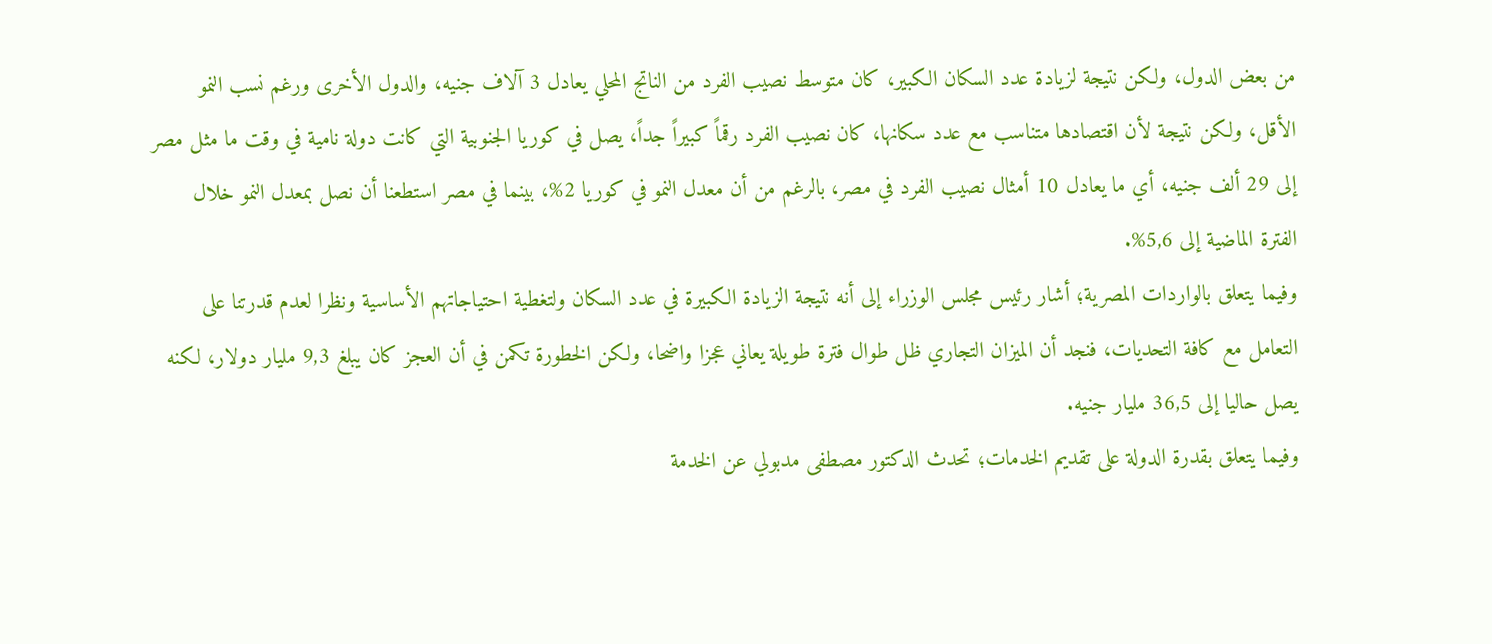من بعض الدول، ولكن نتيجة لزيادة عدد السكان الكبير، كان متوسط نصيب الفرد من الناتج المحلي يعادل 3 آلاف جنيه، والدول الأخرى ورغم نسب النمو الأقل، ولكن نتيجة لأن اقتصادها متناسب مع عدد سكانها، كان نصيب الفرد رقماً كبيراً جداً، يصل في كوريا الجنوبية التي كانت دولة نامية في وقت ما مثل مصر إلى 29 ألف جنيه، أي ما يعادل 10 أمثال نصيب الفرد في مصر، بالرغم من أن معدل النمو في كوريا 2%، بينما في مصر استطعنا أن نصل بمعدل النمو خلال الفترة الماضية إلى 5,6%.
وفيما يتعلق بالواردات المصرية؛ أشار رئيس مجلس الوزراء إلى أنه نتيجة الزيادة الكبيرة في عدد السكان ولتغطية احتياجاتهم الأساسية ونظرا لعدم قدرتنا على التعامل مع كافة التحديات، فنجد أن الميزان التجاري ظل طوال فترة طويلة يعاني عجزا واضحا، ولكن الخطورة تكمن في أن العجز كان يبلغ 9,3 مليار دولار، لكنه يصل حاليا إلى 36,5 مليار جنيه.
وفيما يتعلق بقدرة الدولة على تقديم الخدمات؛ تحدث الدكتور مصطفى مدبولي عن الخدمة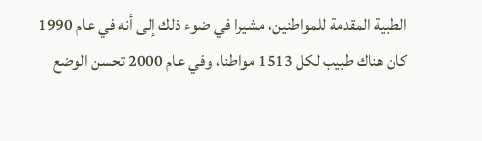الطبية المقدمة للمواطنين، مشيرا في ضوء ذلك إلى أنه في عام 1990 كان هناك طبيب لكل 1513 مواطنا، وفي عام 2000 تحسن الوضع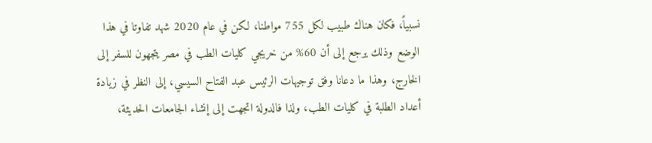نسبياً، فكان هناك طبيب لكل 755 مواطنا، لكن في عام 2020 شهد تفاوتا في هذا الوضع وذلك يرجع إلى أن 60% من خريجي كليات الطب في مصر يتجهون للسفر إلى الخارج، وهذا ما دعانا وفق توجيهات الرئيس عبد الفتاح السيسي، إلى النظر في زيادة أعداد الطلبة في كليات الطب، ولذا فالدولة اتجهت إلى إنشاء الجامعات الحديثة،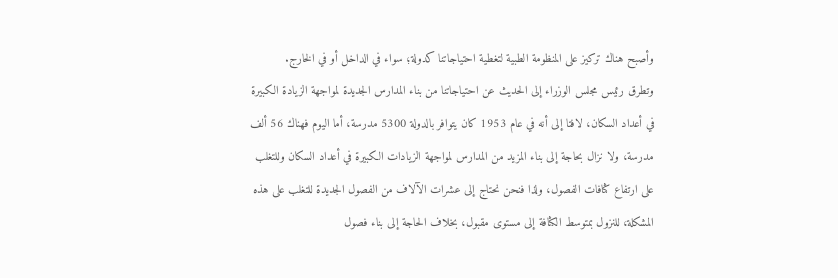وأصبح هناك تركيز على المنظومة الطبية لتغطية احتياجاتنا كدولة؛ سواء في الداخل أو في الخارج.
وتطرق رئيس مجلس الوزراء إلى الحديث عن احتياجاتنا من بناء المدارس الجديدة لمواجهة الزيادة الكبيرة في أعداد السكان، لافتا إلى أنه في عام 1953 كان يتوافر بالدولة 5300 مدرسة، أما اليوم فهناك 56 ألف مدرسة، ولا نزال بحاجة إلى بناء المزيد من المدارس لمواجهة الزيادات الكبيرة في أعداد السكان وللتغلب على ارتفاع كثافات الفصول، ولذا فنحن نحتاج إلى عشرات الآلاف من الفصول الجديدة للتغلب على هذه المشكلة، للنزول بمتوسط الكثافة إلى مستوى مقبول، بخلاف الحاجة إلى بناء فصول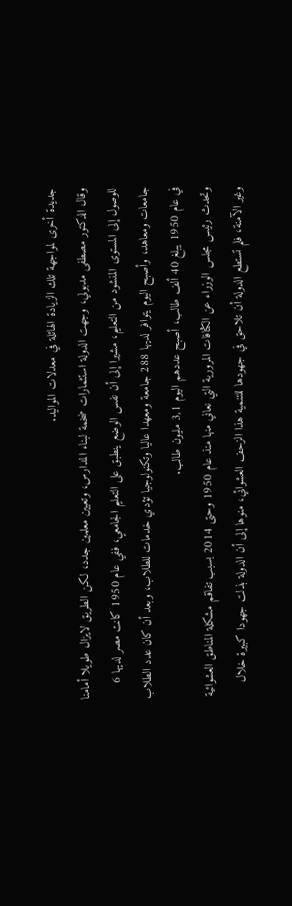جديدة أخرى لمواجهة تلك الزيادة الهائلة في معدلات المواليد.
وقال الدكتور مصطفى مدبولي، وجهت الدولة استثمارات ضخمة لبناء المدارس، وتعيين معلمين جدد، لكن الطريق لايزال طويلا أمامنا للوصول إلى المستوى المنشود من التعليم، مشيرا إلى أن نفس الوضع ينطبق على التعليم الجامعي، ففي عام 1950 كانت مصر لديها 6 جامعات ومعاهد، وأصبح اليوم يتوافر لديها 288 جامعة ومعهدا عاليا وتكنولوجيا تؤدي خدمات للطلاب، وبعد أن كان عدد الطلاب في عام 1950 يبلغ 40 ألف طالب، أصبح عددهم اليوم 3,1 مليون طالب.
وتحدث رئيس مجلس الوزراء عن الكثافات المرورية التي نعاني منها منذ عام 1950 وحتى 2014 بسبب تفاقم مشكلة المناطق العشوائية وغير الآمنة، فلم تستطع الدولة أن تلاحق في جهودها للتنمية هذا الزحف العشوائي، منوها إلى أن الدولة بذلت جهودا كبيرة خلال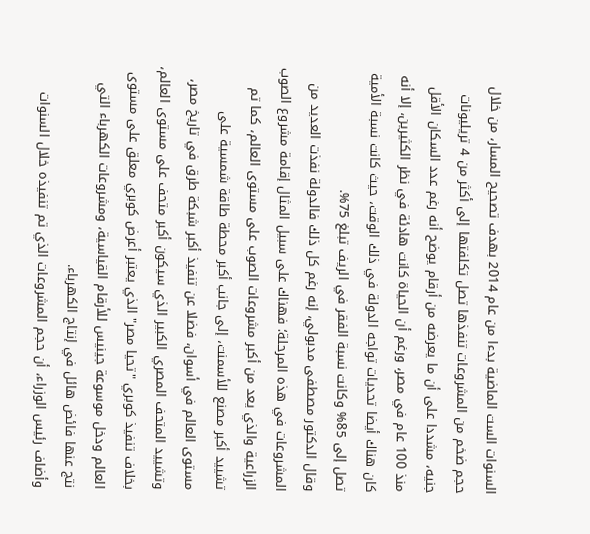السنوات الست الماضية بدءا من عام 2014 بهدف تصحيح المسار، من خلال حجم ضخم من المشروعات تنفذها تصل تكلفتها إلى أكثر من 4 تريليونات جنيه، مشددا على أن ما يعرضه من أرقام يوضح أنه رغم عدد السكان الأقل منذ 100 عام في مصر، ورغم أن الحياة كانت هادئة في نظر الكثيرين، إلا أنه كان هناك أيضا تحديات تواجه الدولة في ذلك الوقت، حيث كانت نسبة الأمية تصل إلى 85% وكانت نسبة الفقر في الريف تبلغ 75%.
وقال الدكتور مصطفى مدبولي، إنه رغم كل ذلك فالدولة نفذت العديد من المشروعات في هذه المرحلة؛ فهناك على سبيل المثال إقامة مشروع الصوب الزراعية والذي يعد من أكبر مشروعات الصوب على مستوى العالم، كما تم تشييد أكبر مصنع للأسمنت، إلى جانب أكبر محطة طاقة شمسية على مستوى العالم في أسوان، فضلا عن تنفيذ أكبر شبكة طرق في تاريخ مصر، وتشييد المتحف المصري الكبير الذي سيكون أكبر متحف على مستوى العالم، بخلاف تنفيذ كوبري "تحيا مصر" الذي يعتبر أعرض كوبري معلق على مستوى العالم ودخل موسوعة جينيس للأرقام القياسية، ومشروعات الكهرباء التي نتج عنها فائض هائل في إنتاج الكهرباء.
وأضاف رئيس الوزراء، أن حجم المشروعات الذي تم تنفيذه خلال السنوات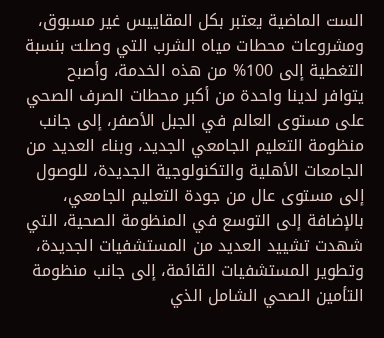الست الماضية يعتبر بكل المقاييس غير مسبوق، ومشروعات محطات مياه الشرب التي وصلت بنسبة التغطية إلى 100% من هذه الخدمة، وأصبح يتوافر لدينا واحدة من أكبر محطات الصرف الصحي على مستوى العالم في الجبل الأصفر، إلى جانب منظومة التعليم الجامعي الجديد، وبناء العديد من الجامعات الأهلية والتكنولوجية الجديدة، للوصول إلى مستوى عال من جودة التعليم الجامعي، بالإضافة إلى التوسع في المنظومة الصحية، التي شهدت تشييد العديد من المستشفيات الجديدة، وتطوير المستشفيات القائمة، إلى جانب منظومة التأمين الصحي الشامل الذي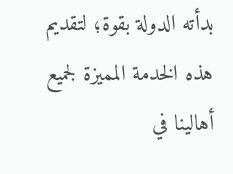بدأته الدولة بقوة؛ لتقديم هذه الخدمة المميزة لجميع أهالينا في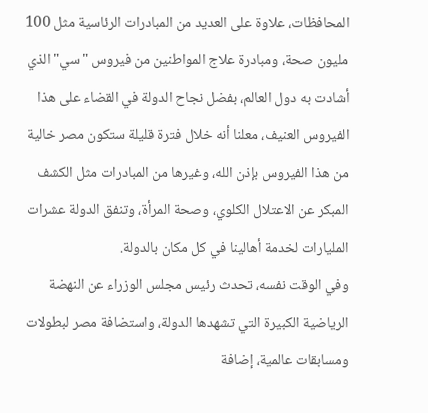المحافظات، علاوة على العديد من المبادرات الرئاسية مثل 100 مليون صحة، ومبادرة علاج المواطنين من فيروس "سي" الذي أشادت به دول العالم، بفضل نجاح الدولة في القضاء على هذا الفيروس العنيف، معلنا أنه خلال فترة قليلة ستكون مصر خالية من هذا الفيروس بإذن الله، وغيرها من المبادرات مثل الكشف المبكر عن الاعتلال الكلوي، وصحة المرأة، وتنفق الدولة عشرات المليارات لخدمة أهالينا في كل مكان بالدولة.
وفي الوقت نفسه، تحدث رئيس مجلس الوزراء عن النهضة الرياضية الكبيرة التي تشهدها الدولة، واستضافة مصر لبطولات ومسابقات عالمية، إضافة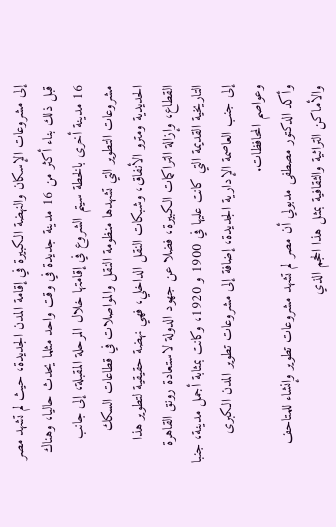إلى مشروعات الإسكان والنهضة الكبيرة في إقامة المدن الجديدة، حيث لم تشهد مصر قبل ذلك بناء أكثر من 16 مدينة جديدة في وقت واحد مثلما يحدث حاليا، وهناك 16 مدينة أخرى بالخطة سيتم الشروع في إقامتها خلال المرحلة المقبلة، إلى جانب مشروعات التطوير التي تشهدها منظومة النقل والمواصلات في قطاعات السكك الحديدية ومترو الأنفاق، وشبكات النقل الداخلي، فهي نهضة حقيقية لتطوير هذا القطاع، وإزالة التراكمات الكبيرة، فضلا عن جهود الدولة لاستعادة رونق القاهرة التاريخية القديمة التي كانت عليها في 1900 و 1920، وكانت بمثابة أجمل مدينة، جنبا إلى جنب العاصمة الإدارية الجديدة، إضافة إلى مشروعات تطوير المدن الكبرى وعواصم المحافظات.
وأكد الدكتور مصطفى مدبولي أن مصر لم تشهد مشروعات تطوير وإنشاء للمتاحف والأماكن التراثية والثقافية بمثل هذا الحجم الذي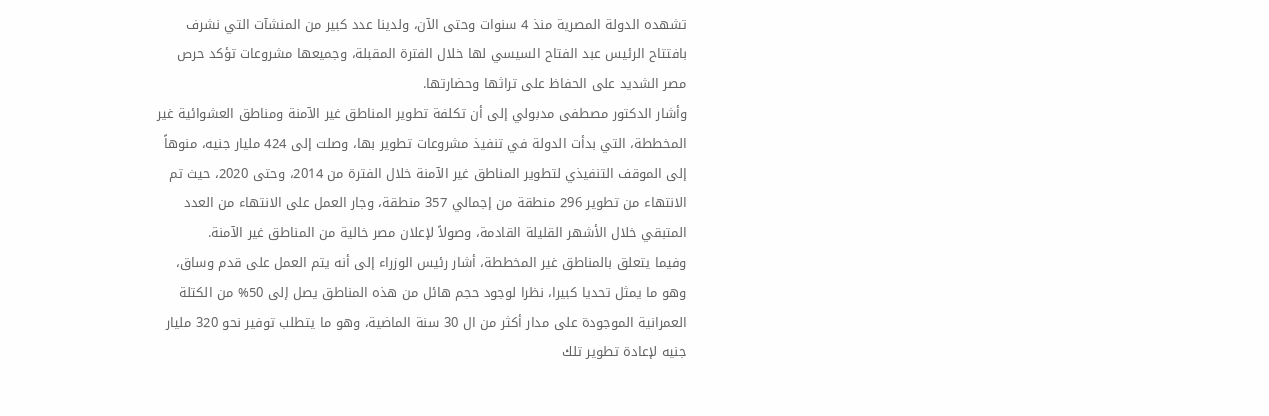تشهده الدولة المصرية منذ 4 سنوات وحتى الآن، ولدينا عدد كبير من المنشآت التي نشرف بافتتاح الرئيس عبد الفتاح السيسي لها خلال الفترة المقبلة، وجميعها مشروعات تؤكد حرص مصر الشديد على الحفاظ على تراثها وحضارتها.
وأشار الدكتور مصطفى مدبولي إلى أن تكلفة تطوير المناطق غير الآمنة ومناطق العشوائية غير المخططة، التي بدأت الدولة في تنفيذ مشروعات تطوير بها، وصلت إلى 424 مليار جنيه، منوهاً إلى الموقف التنفيذي لتطوير المناطق غير الآمنة خلال الفترة من 2014، وحتى 2020، حيث تم الانتهاء من تطوير 296 منطقة من إجمالي 357 منطقة، وجار العمل على الانتهاء من العدد المتبقي خلال الأشهر القليلة القادمة، وصولاً لإعلان مصر خالية من المناطق غير الآمنة.
وفيما يتعلق بالمناطق غير المخططة، أشار رئيس الوزراء إلى أنه يتم العمل على قدم وساق، وهو ما يمثل تحديا كبيرا، نظرا لوجود حجم هائل من هذه المناطق يصل إلى 50% من الكتلة العمرانية الموجودة على مدار أكثر من ال 30 سنة الماضية، وهو ما يتطلب توفير نحو 320 مليار جنيه لإعادة تطوير تلك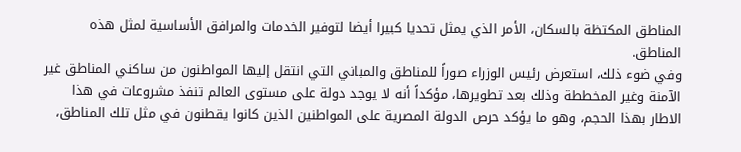المناطق المكتظة بالسكان، الأمر الذي يمثل تحديا كبيرا أيضا لتوفير الخدمات والمرافق الأساسية لمثل هذه المناطق.
وفي ضوء ذلك، استعرض رئيس الوزراء صوراً للمناطق والمباني التي انتقل إليها المواطنون من ساكني المناطق غير الآمنة وغير المخططة وذلك بعد تطويرها، مؤكداً أنه لا يوجد دولة على مستوى العالم تنفذ مشروعات في هذا الاطار بهذا الحجم، وهو ما يؤكد حرص الدولة المصرية على المواطنين الذين كانوا يقطنون في مثل تلك المناطق،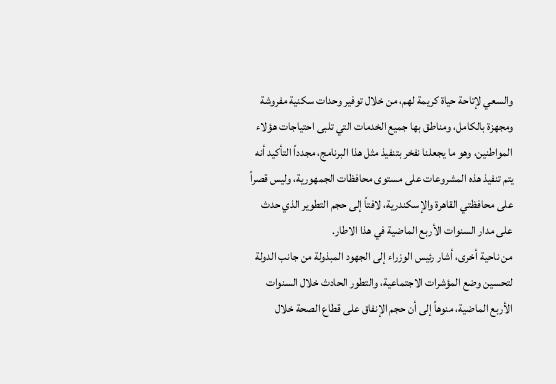والسعي لإتاحة حياة كريمة لهم، من خلال توفير وحدات سكنية مفروشة ومجهزة بالكامل، ومناطق بها جميع الخدمات التي تلبى احتياجات هؤلاء المواطنين، وهو ما يجعلنا نفخر بتنفيذ مثل هذا البرنامج، مجدداً التأكيد أنه يتم تنفيذ هذه المشروعات على مستوى محافظات الجمهورية، وليس قصراً على محافظتي القاهرة والإسكندرية، لافتاً إلى حجم التطوير الذي حدث على مدار السنوات الأربع الماضية في هذا الاطار.
من ناحية أخرى، أشار رئيس الوزراء إلى الجهود المبذولة من جانب الدولة لتحسين وضع المؤشرات الاجتماعية، والتطور الحادث خلال السنوات الأربع الماضية، منوهاً إلى أن حجم الإنفاق على قطاع الصحة خلال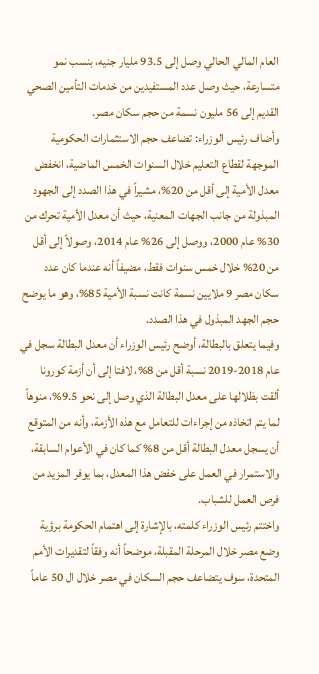العام المالي الحالي وصل إلى 93.5 مليار جنيه، بنسب نمو متسارعة، حيث وصل عدد المستفيدين من خدمات التأمين الصحي القديم إلى 56 مليون نسمة من حجم سكان مصر.
وأضاف رئيس الوزراء: تضاعف حجم الاستثمارات الحكومية الموجهة لقطاع التعليم خلال السنوات الخمس الماضية، انخفض معدل الأمية إلى أقل من 20%، مشيراً في هذا الصدد إلى الجهود المبذولة من جانب الجهات المعنية، حيث أن معدل الأمية تحرك من 30% عام 2000، ووصل إلى 26% عام 2014، وصولاً إلى أقل من 20% خلال خمس سنوات فقط، مضيفاً أنه عندما كان عدد سكان مصر 9 ملايين نسمة كانت نسبة الأمية 85%، وهو ما يوضح حجم الجهد المبذول في هذا الصدد.
وفيما يتعلق بالبطالة، أوضح رئيس الوزراء أن معدل البطالة سجل في عام 2018-2019 نسبة أقل من 8%، لافتا إلى أن أزمة كورونا ألقت بظلالها على معدل البطالة الذي وصل إلى نحو 9.5%، منوهاً لما يتم اتخاذه من إجراءات للتعامل مع هذه الأزمة، وأنه من المتوقع أن يسجل معدل البطالة أقل من 8% كما كان في الأعوام السابقة، والاستمرار في العمل على خفض هذا المعدل، بما يوفر المزيد من فرص العمل للشباب.
واختتم رئيس الوزراء كلمته، بالإشارة إلى اهتمام الحكومة برؤية وضع مصر خلال المرحلة المقبلة، موضحاً أنه وفقاً لتقديرات الأمم المتحدة، سوف يتضاعف حجم السكان في مصر خلال ال 50 عاماً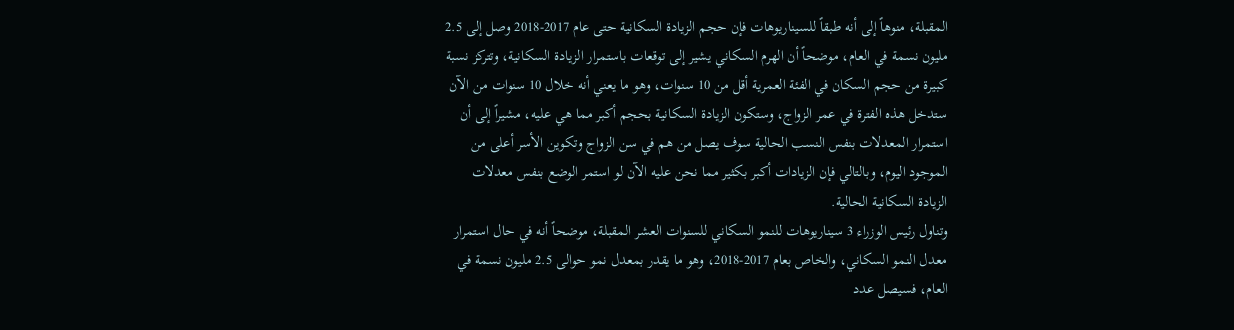المقبلة، منوهاً إلى أنه طبقاً للسيناريوهات فإن حجم الزيادة السكانية حتى عام 2017-2018 وصل إلى 2.5 مليون نسمة في العام، موضحاً أن الهرم السكاني يشير إلى توقعات باستمرار الزيادة السكانية، وتتركز نسبة كبيرة من حجم السكان في الفئة العمرية أقل من 10 سنوات، وهو ما يعني أنه خلال 10 سنوات من الآن ستدخل هذه الفترة في عمر الزواج، وستكون الزيادة السكانية بحجم أكبر مما هي عليه، مشيراً إلى أن استمرار المعدلات بنفس النسب الحالية سوف يصل من هم في سن الزواج وتكوين الأسر أعلى من الموجود اليوم، وبالتالي فإن الزيادات أكبر بكثير مما نحن عليه الآن لو استمر الوضع بنفس معدلات الزيادة السكانية الحالية.
وتناول رئيس الوزراء 3 سيناريوهات للنمو السكاني للسنوات العشر المقبلة، موضحاً أنه في حال استمرار معدل النمو السكاني، والخاص بعام 2017-2018، وهو ما يقدر بمعدل نمو حوالى 2.5 مليون نسمة في العام، فسيصل عدد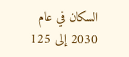السكان في عام 2030 إلى 125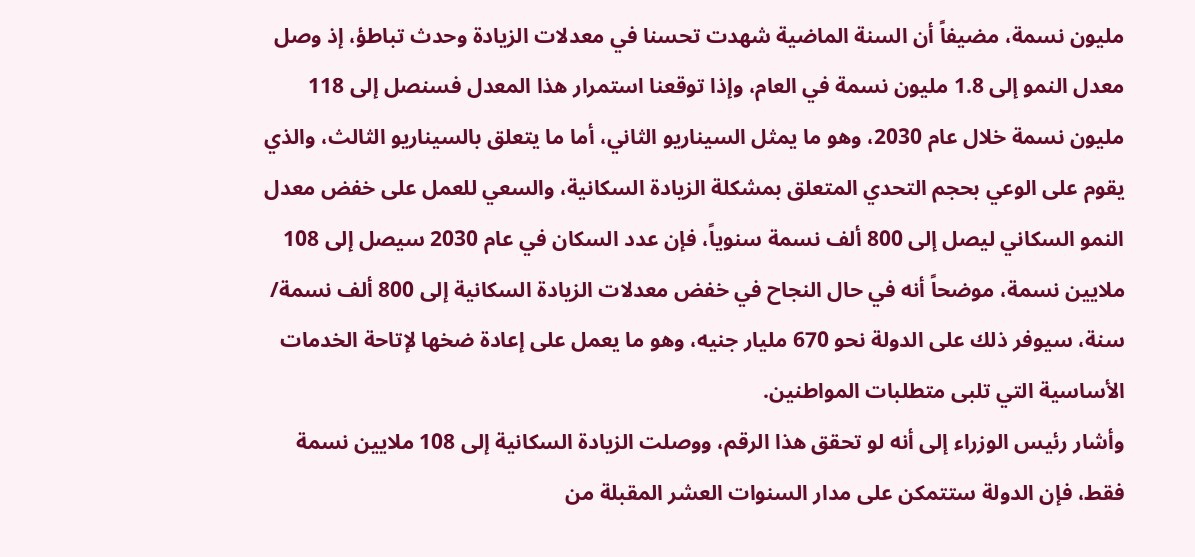مليون نسمة، مضيفاً أن السنة الماضية شهدت تحسنا في معدلات الزيادة وحدث تباطؤ، إذ وصل معدل النمو إلى 1.8 مليون نسمة في العام، وإذا توقعنا استمرار هذا المعدل فسنصل إلى 118 مليون نسمة خلال عام 2030، وهو ما يمثل السيناريو الثاني، أما ما يتعلق بالسيناريو الثالث، والذي يقوم على الوعي بحجم التحدي المتعلق بمشكلة الزيادة السكانية، والسعي للعمل على خفض معدل النمو السكاني ليصل إلى 800 ألف نسمة سنوياً، فإن عدد السكان في عام 2030 سيصل إلى 108 ملايين نسمة، موضحاً أنه في حال النجاح في خفض معدلات الزيادة السكانية إلى 800 ألف نسمة/ سنة، سيوفر ذلك على الدولة نحو 670 مليار جنيه، وهو ما يعمل على إعادة ضخها لإتاحة الخدمات الأساسية التي تلبى متطلبات المواطنين.
وأشار رئيس الوزراء إلى أنه لو تحقق هذا الرقم، ووصلت الزيادة السكانية إلى 108 ملايين نسمة فقط، فإن الدولة ستتمكن على مدار السنوات العشر المقبلة من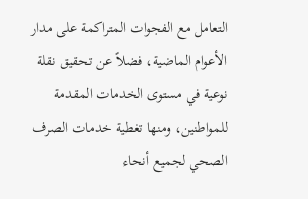التعامل مع الفجوات المتراكمة على مدار الأعوام الماضية، فضلاً عن تحقيق نقلة نوعية في مستوى الخدمات المقدمة للمواطنين، ومنها تغطية خدمات الصرف الصحي لجميع أنحاء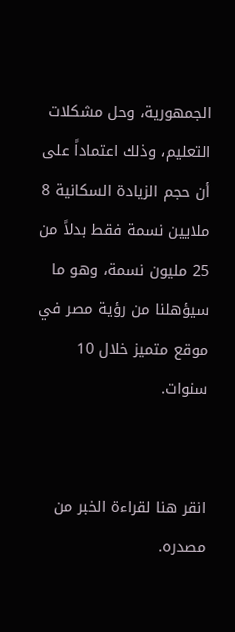الجمهورية، وحل مشكلات التعليم، وذلك اعتماداً على أن حجم الزيادة السكانية 8 ملايين نسمة فقط بدلاً من 25 مليون نسمة، وهو ما سيؤهلنا من رؤية مصر في موقع متميز خلال 10 سنوات.


انقر هنا لقراءة الخبر من مصدره.